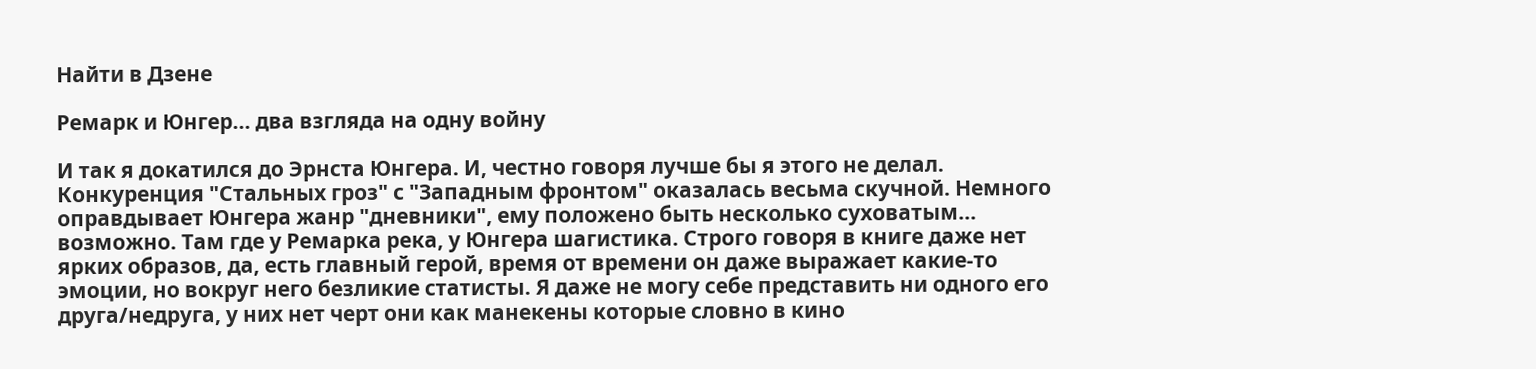Найти в Дзене

Ремарк и Юнгер... два взгляда на одну войну

И так я докатился до Эрнста Юнгера. И, честно говоря лучше бы я этого не делал. Конкуренция "Стальных гроз" с "Западным фронтом" оказалась весьма скучной. Немного оправдывает Юнгера жанр "дневники", ему положено быть несколько суховатым... возможно. Там где у Ремарка река, у Юнгера шагистика. Строго говоря в книге даже нет ярких образов, да, есть главный герой, время от времени он даже выражает какие-то эмоции, но вокруг него безликие статисты. Я даже не могу себе представить ни одного его друга/недруга, у них нет черт они как манекены которые словно в кино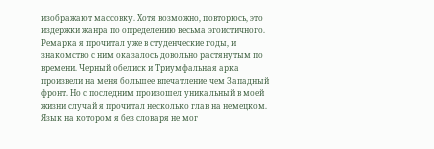изображают массовку. Хотя возможно, повторюсь, это издержки жанра по определению весьма эгоистичного. Ремарка я прочитал уже в студенческие годы, и знакомство с ним оказалось довольно растянутым по времени. Черный обелиск и Триумфальная арка произвели на меня большее впечатление чем Западный фронт. Но с последним произошел уникальный в моей жизни случай я прочитал несколько глав на немецком. Язык на котором я без словаря не мог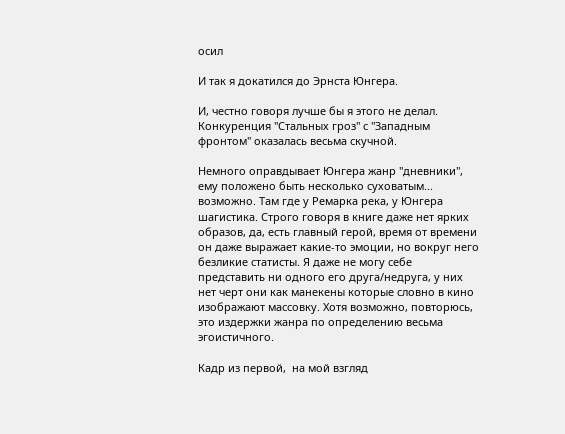осил

И так я докатился до Эрнста Юнгера.

И, честно говоря лучше бы я этого не делал. Конкуренция "Стальных гроз" с "Западным фронтом" оказалась весьма скучной.

Немного оправдывает Юнгера жанр "дневники", ему положено быть несколько суховатым... возможно. Там где у Ремарка река, у Юнгера шагистика. Строго говоря в книге даже нет ярких образов, да, есть главный герой, время от времени он даже выражает какие-то эмоции, но вокруг него безликие статисты. Я даже не могу себе представить ни одного его друга/недруга, у них нет черт они как манекены которые словно в кино изображают массовку. Хотя возможно, повторюсь, это издержки жанра по определению весьма эгоистичного.

Кадр из первой,  на мой взгляд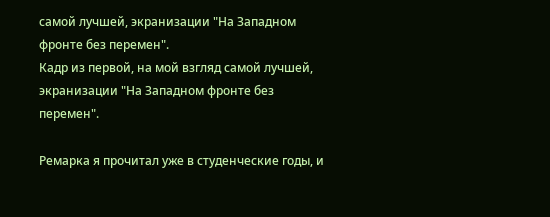самой лучшей, экранизации "На Западном фронте без перемен".
Кадр из первой, на мой взгляд самой лучшей, экранизации "На Западном фронте без перемен".

Ремарка я прочитал уже в студенческие годы, и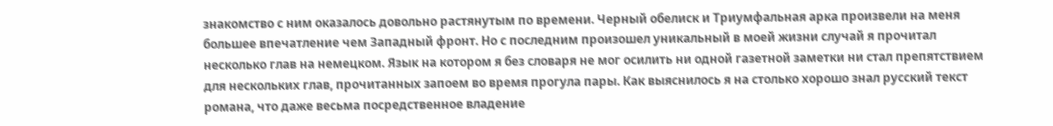знакомство с ним оказалось довольно растянутым по времени. Черный обелиск и Триумфальная арка произвели на меня большее впечатление чем Западный фронт. Но с последним произошел уникальный в моей жизни случай я прочитал несколько глав на немецком. Язык на котором я без словаря не мог осилить ни одной газетной заметки ни стал препятствием для нескольких глав, прочитанных запоем во время прогула пары. Как выяснилось я на столько хорошо знал русский текст романа, что даже весьма посредственное владение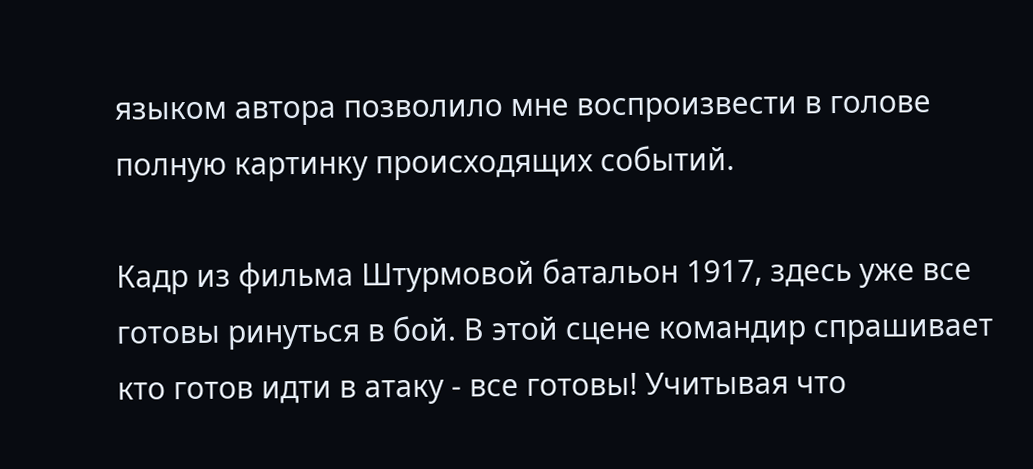языком автора позволило мне воспроизвести в голове полную картинку происходящих событий.

Кадр из фильма Штурмовой батальон 1917, здесь уже все готовы ринуться в бой. В этой сцене командир спрашивает кто готов идти в атаку - все готовы! Учитывая что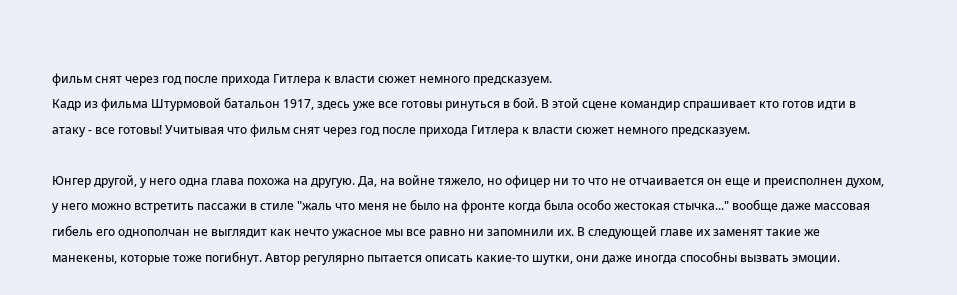фильм снят через год после прихода Гитлера к власти сюжет немного предсказуем.
Кадр из фильма Штурмовой батальон 1917, здесь уже все готовы ринуться в бой. В этой сцене командир спрашивает кто готов идти в атаку - все готовы! Учитывая что фильм снят через год после прихода Гитлера к власти сюжет немного предсказуем.

Юнгер другой, у него одна глава похожа на другую. Да, на войне тяжело, но офицер ни то что не отчаивается он еще и преисполнен духом, у него можно встретить пассажи в стиле "жаль что меня не было на фронте когда была особо жестокая стычка..." вообще даже массовая гибель его однополчан не выглядит как нечто ужасное мы все равно ни запомнили их. В следующей главе их заменят такие же манекены, которые тоже погибнут. Автор регулярно пытается описать какие-то шутки, они даже иногда способны вызвать эмоции.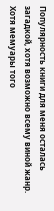Популярность книги для меня осталась загадкой, хотя возможно всему виной жанр.
Хотя мемуары того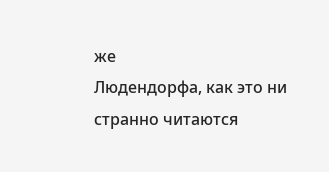же
Людендорфа, как это ни странно читаются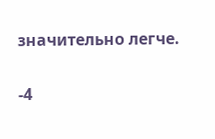значительно легче.

-4